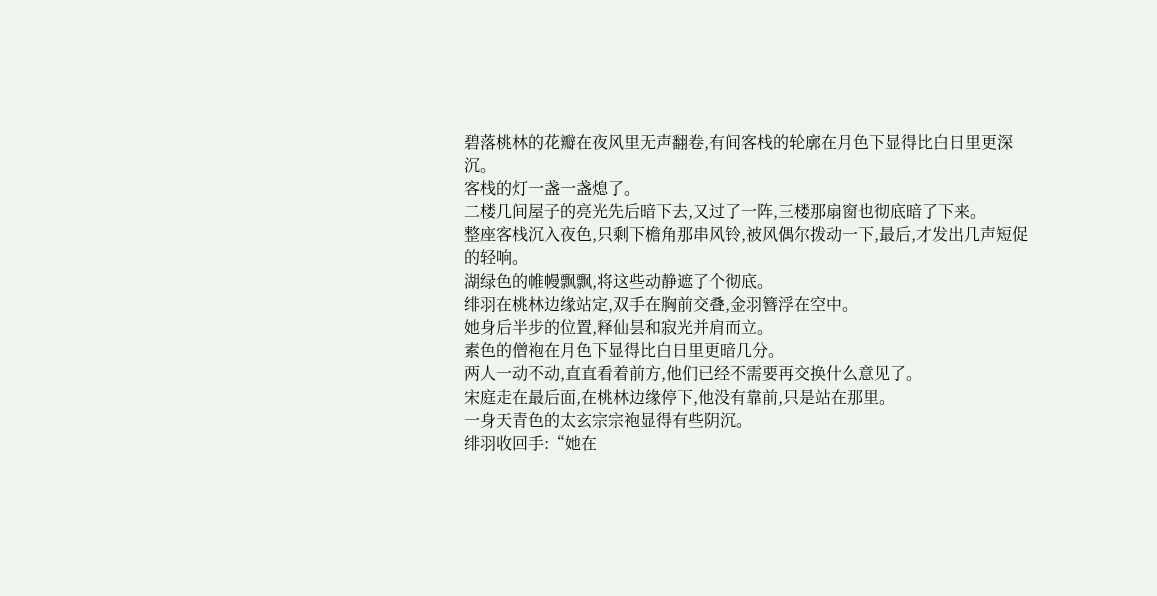碧落桃林的花瓣在夜风里无声翻卷,有间客栈的轮廓在月色下显得比白日里更深沉。
客栈的灯一盏一盏熄了。
二楼几间屋子的亮光先后暗下去,又过了一阵,三楼那扇窗也彻底暗了下来。
整座客栈沉入夜色,只剩下檐角那串风铃,被风偶尔拨动一下,最后,才发出几声短促的轻响。
湖绿色的帷幔飘飘,将这些动静遮了个彻底。
绯羽在桃林边缘站定,双手在胸前交叠,金羽簪浮在空中。
她身后半步的位置,释仙昙和寂光并肩而立。
素色的僧袍在月色下显得比白日里更暗几分。
两人一动不动,直直看着前方,他们已经不需要再交换什么意见了。
宋庭走在最后面,在桃林边缘停下,他没有靠前,只是站在那里。
一身天青色的太玄宗宗袍显得有些阴沉。
绯羽收回手:“她在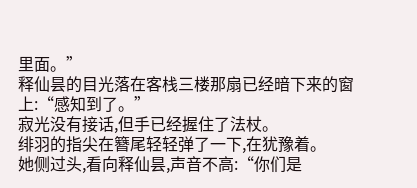里面。”
释仙昙的目光落在客栈三楼那扇已经暗下来的窗上:“感知到了。”
寂光没有接话,但手已经握住了法杖。
绯羽的指尖在簪尾轻轻弹了一下,在犹豫着。
她侧过头,看向释仙昙,声音不高:“你们是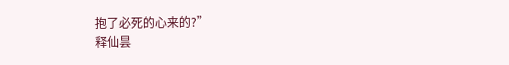抱了必死的心来的?”
释仙昙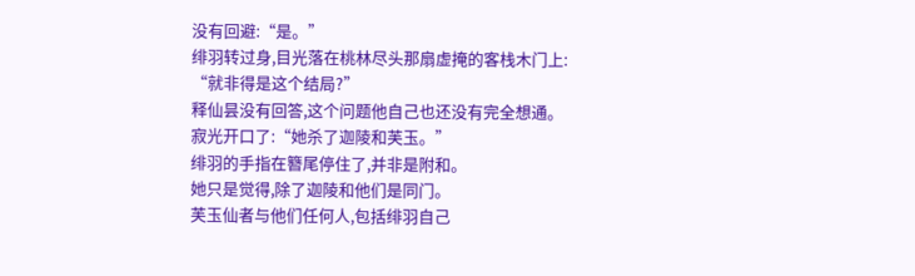没有回避:“是。”
绯羽转过身,目光落在桃林尽头那扇虚掩的客栈木门上:
“就非得是这个结局?”
释仙昙没有回答,这个问题他自己也还没有完全想通。
寂光开口了:“她杀了迦陵和芙玉。”
绯羽的手指在簪尾停住了,并非是附和。
她只是觉得,除了迦陵和他们是同门。
芙玉仙者与他们任何人,包括绯羽自己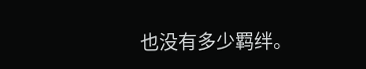也没有多少羁绊。